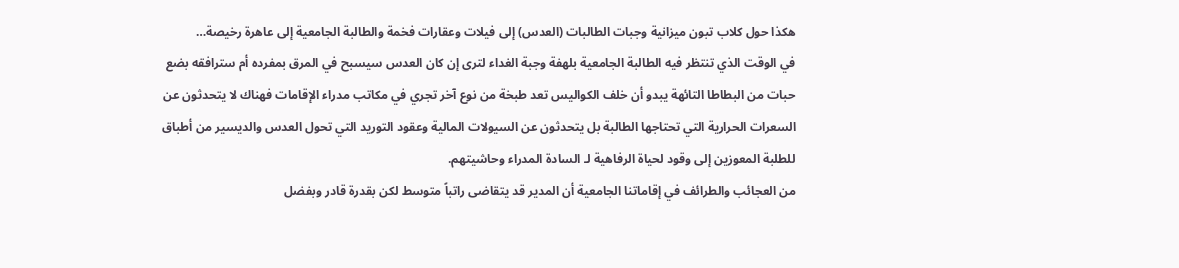هكذا حول كلاب تبون ميزانية وجبات الطالبات (العدس) إلى فيلات وعقارات فخمة والطالبة الجامعية إلى عاهرة رخيصة…
في الوقت الذي تنتظر فيه الطالبة الجامعية بلهفة وجبة الغداء لترى إن كان العدس سيسبح في المرق بمفرده أم سترافقه بضع حبات من البطاطا التائهة يبدو أن خلف الكواليس تعد طبخة من نوع آخر تجري في مكاتب مدراء الإقامات فهناك لا يتحدثون عن السعرات الحرارية التي تحتاجها الطالبة بل يتحدثون عن السيولات المالية وعقود التوريد التي تحول العدس والديسير من أطباق للطلبة المعوزين إلى وقود لحياة الرفاهية لـ السادة المدراء وحاشيتهم.
من العجائب والطرائف في إقاماتنا الجامعية أن المدير قد يتقاضى راتباً متوسط لكن بقدرة قادر وبفضل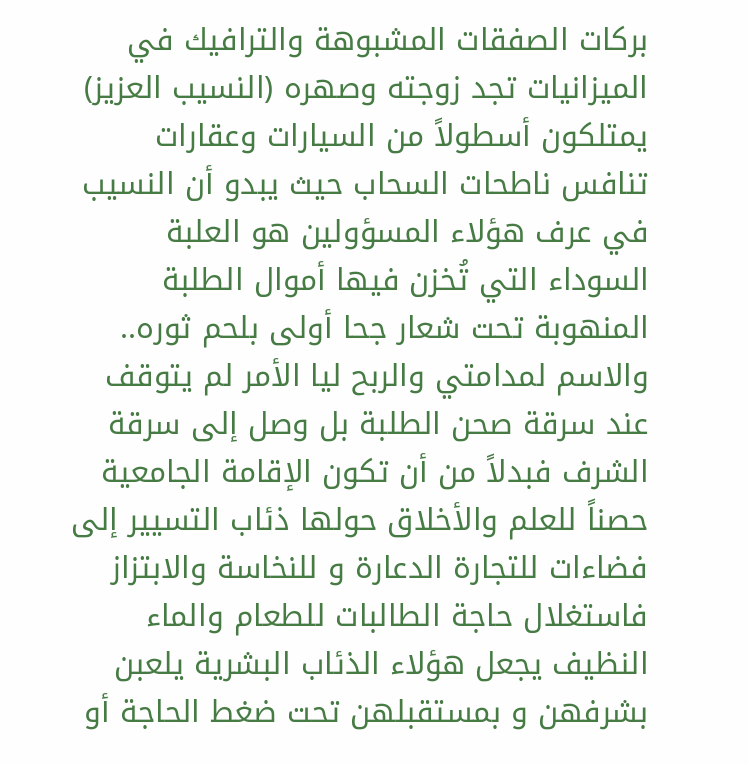بركات الصفقات المشبوهة والترافيك في الميزانيات تجد زوجته وصهره (النسيب العزيز) يمتلكون أسطولاً من السيارات وعقارات تنافس ناطحات السحاب حيث يبدو أن النسيب في عرف هؤلاء المسؤولين هو العلبة السوداء التي تُخزن فيها أموال الطلبة المنهوبة تحت شعار جحا أولى بلحم ثوره.. والاسم لمدامتي والربح ليا الأمر لم يتوقف عند سرقة صحن الطلبة بل وصل إلى سرقة الشرف فبدلاً من أن تكون الإقامة الجامعية حصناً للعلم والأخلاق حولها ذئاب التسيير إلى فضاءات للتجارة الدعارة و للنخاسة والابتزاز فاستغلال حاجة الطالبات للطعام والماء النظيف يجعل هؤلاء الذئاب البشرية يلعبن بشرفهن و بمستقبلهن تحت ضغط الحاجة أو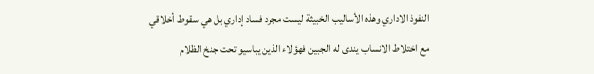النفوذ الاداري وهذه الأساليب الخبيثة ليست مجرد فساد إداري بل هي سقوط أخلاقي مع اختلاط الانساب يندى له الجبين فهؤلاء الذين يباسيو تحت جنخ الظلام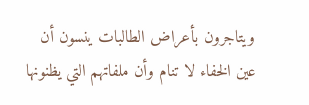ويتاجرون بأعراض الطالبات ينسون أن عين الخفاء لا تنام وأن ملفاتهم التي يظنونها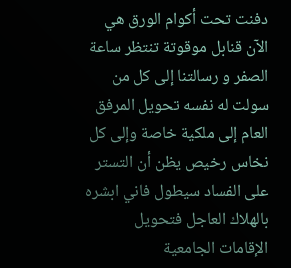دفنت تحت أكوام الورق هي الآن قنابل موقوتة تنتظر ساعة الصفر و رسالتنا إلى كل من سولت له نفسه تحويل المرفق العام إلى ملكية خاصة وإلى كل نخاس رخيص يظن أن التستر على الفساد سيطول فاني ابشره بالهلاك العاجل فتحويل الإقامات الجامعية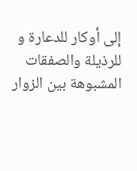إلى أوكار للدعارة و للرذيلة والصفقات المشبوهة بين الزوار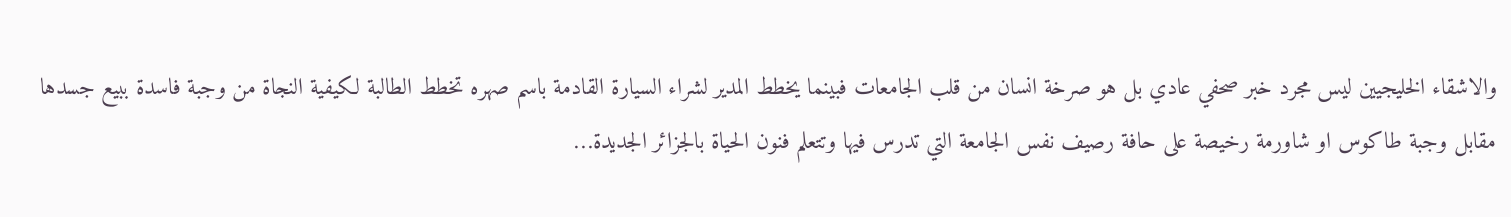والاشقاء الخليجيين ليس مجرد خبر صحفي عادي بل هو صرخة انسان من قلب الجامعات فبينما يخطط المدير لشراء السيارة القادمة باسم صهره تخطط الطالبة لكيفية النجاة من وجبة فاسدة ببيع جسدها مقابل وجبة طاكوس او شاورمة رخيصة على حافة رصيف نفس الجامعة التي تدرس فيها وتتعلم فنون الحياة بالجزائر الجديدة…